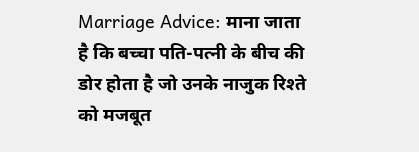Marriage Advice: माना जाता है कि बच्चा पति-पत्नी के बीच की डोर होता है जो उनके नाजुक रिश्ते को मजबूत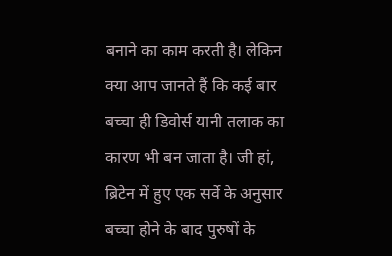बनाने का काम करती है। लेकिन क्या आप जानते हैं कि कई बार बच्चा ही डिवोर्स यानी तलाक का कारण भी बन जाता है। जी हां, ब्रिटेन में हुए एक सर्वे के अनुसार बच्चा होने के बाद पुरुषों के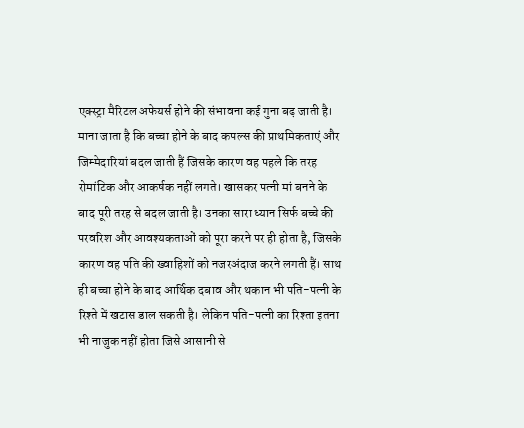एक्स्ट्रा मैरिटल अफेयर्स होने की संभावना कई गुना बढ़ जाती है। माना जाता है कि बच्चा होने के बाद कपल्स की प्राथमिकताएं और जिम्मेदारियां बदल जाती हैं जिसके कारण वह पहले कि तरह रोमांटिक और आकर्षक नहीं लगते। खासकर पत्नी मां बनने के बाद पूरी तरह से बदल जाती है। उनका सारा ध्यान सिर्फ बच्चे की परवरिश और आवश्यकताओं को पूरा करने पर ही होता है, जिसके कारण वह पति की ख्वाहिशों को नजरअंदाज करने लगती हैं। साथ ही बच्चा होने के बाद आर्थिक दबाव और थकान भी पति-पत्नी के रिश्ते में खटास डाल सकती है। लेकिन पति-पत्नी का रिश्ता इतना भी नाजुक नहीं होता जिसे आसानी से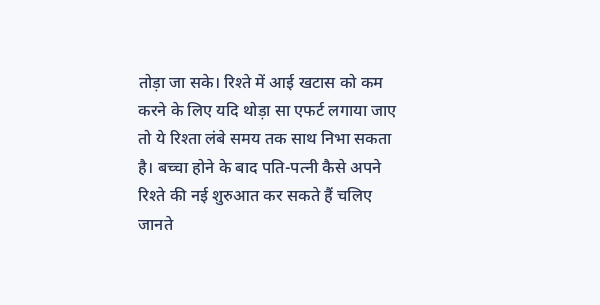तोड़ा जा सके। रिश्ते में आई खटास को कम करने के लिए यदि थोड़ा सा एफर्ट लगाया जाए तो ये रिश्ता लंबे समय तक साथ निभा सकता है। बच्चा होने के बाद पति-पत्नी कैसे अपने रिश्ते की नई शुरुआत कर सकते हैं चलिए जानते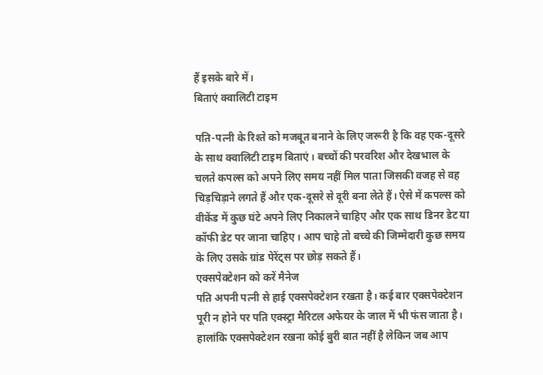हैं इसके बारे में।
बिताएं क्वालिटी टाइम

पति-पत्नी के रिश्ते को मजबूत बनाने के लिए जरूरी है कि वह एक-दूसरे के साथ क्वालिटी टाइम बिताएं। बच्चों की परवरिश और देखभाल के चलते कपल्स को अपने लिए समय नहीं मिल पाता जिसकी वजह से वह चिड़चिड़ाने लगते हैं और एक-दूसरे से दूरी बना लेते हैं। ऐसे में कपल्स को वीकेंड में कुछ घंटे अपने लिए निकालने चाहिए और एक साथ डिनर डेट या कॉफी डेट पर जाना चाहिए। आप चाहे तो बच्चे की जिम्मेदारी कुछ समय के लिए उसके ग्रांड पेरेंट्स पर छोड़ सकते हैं।
एक्सपेक्टेशन को करें मैनेज
पति अपनी पत्नी से हाई एक्सपेक्टेशन रखता है। कई बार एक्सपेक्टेशन पूरी न होने पर पति एक्स्ट्रा मैरिटल अफेयर के जाल में भी फंस जाता है। हालांकि एक्सपेक्टेशन रखना कोई बुरी बात नहीं है लेकिन जब आप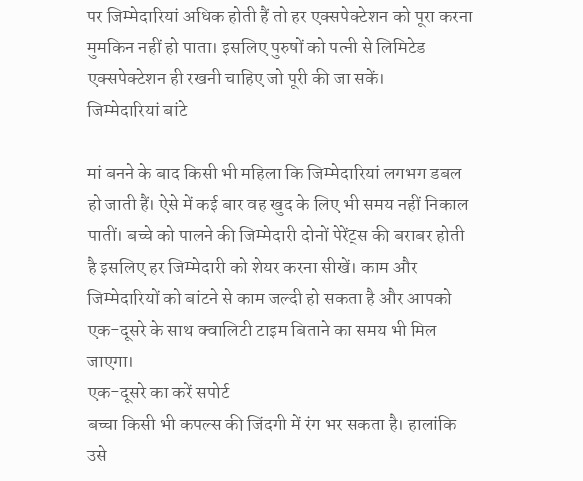पर जिम्मेदारियां अधिक होती हैं तो हर एक्सपेक्टेशन को पूरा करना मुमकिन नहीं हो पाता। इसलिए पुरुषों को पत्नी से लिमिटेड एक्सपेक्टेशन ही रखनी चाहिए जो पूरी की जा सकें।
जिम्मेदारियां बांटे

मां बनने के बाद किसी भी महिला कि जिम्मेदारियां लगभग डबल हो जाती हैं। ऐसे में कई बार वह खुद के लिए भी समय नहीं निकाल पातीं। बच्चे को पालने की जिम्मेदारी दोनों पेरेंट्स की बराबर होती है इसलिए हर जिम्मेदारी को शेयर करना सीखें। काम और जिम्मेदारियों को बांटने से काम जल्दी हो सकता है और आपको एक-दूसरे के साथ क्वालिटी टाइम बिताने का समय भी मिल जाएगा।
एक-दूसरे का करें सपोर्ट
बच्चा किसी भी कपल्स की जिंदगी में रंग भर सकता है। हालांकि उसे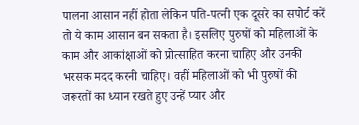पालना आसान नहीं होता लेकिन पति-पत्नी एक दूसरे का सपोर्ट करें तो ये काम आसान बन सकता है। इसलिए पुरुषों को महिलाओं के काम और आकांक्षाओं को प्रोत्साहित करना चाहिए और उनकी भरसक मदद करनी चाहिए। वहीं महिलाओं को भी पुरुषों की जरूरतों का ध्यान रखते हुए उन्हें प्यार और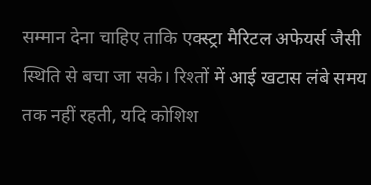सम्मान देना चाहिए ताकि एक्स्ट्रा मैरिटल अफेयर्स जैसी स्थिति से बचा जा सके। रिश्तों में आई खटास लंबे समय तक नहीं रहती, यदि कोशिश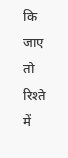कि जाए तो रिश्ते में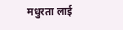मधुरता लाई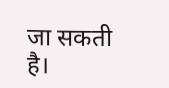जा सकती है।